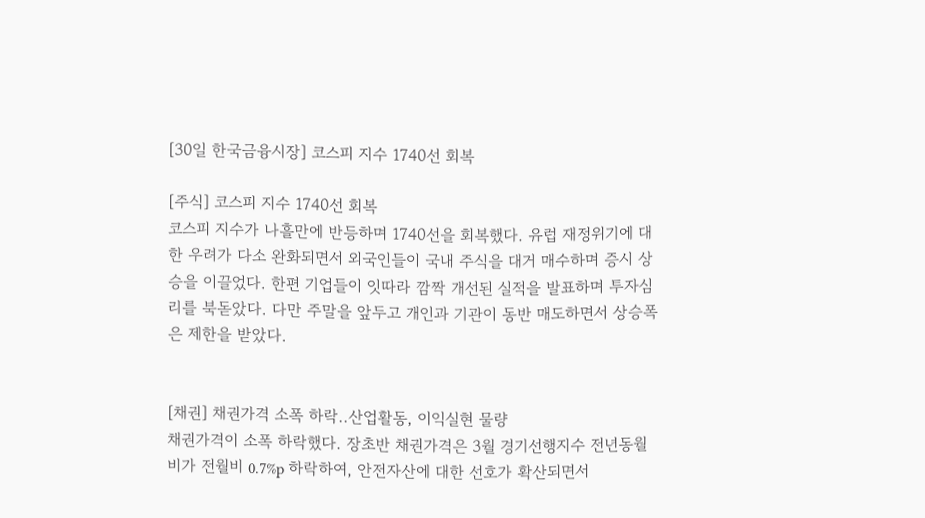[30일 한국금융시장] 코스피 지수 1740선 회복

[주식] 코스피 지수 1740선 회복
코스피 지수가 나흘만에 반등하며 1740선을 회복했다. 유럽 재정위기에 대한 우려가 다소 완화되면서 외국인들이 국내 주식을 대거 매수하며 증시 상승을 이끌었다. 한편 기업들이 잇따라 깜짝 개선된 실적을 발표하며 투자심리를 북돋았다. 다만 주말을 앞두고 개인과 기관이 동반 매도하면서 상승폭은 제한을 받았다.


[채권] 채권가격 소폭 하락..산업활동, 이익실현 물량
채권가격이 소폭 하락했다. 장초반 채권가격은 3월 경기선행지수 전년동월비가 전월비 0.7%p 하락하여, 안전자산에 대한 선호가 확산되면서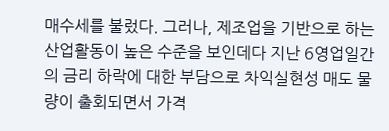매수세를 불렀다. 그러나, 제조업을 기반으로 하는 산업활동이 높은 수준을 보인데다 지난 6영업일간의 금리 하락에 대한 부담으로 차익실현성 매도 물량이 출회되면서 가격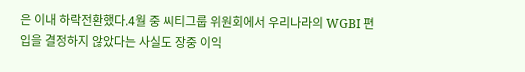은 이내 하락전환했다.4월 중 씨티그룹 위원회에서 우리나라의 WGBI 편입을 결정하지 않았다는 사실도 장중 이익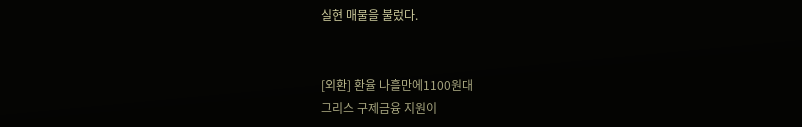실현 매물을 불렀다.


[외환] 환율 나흘만에1100원대
그리스 구제금융 지원이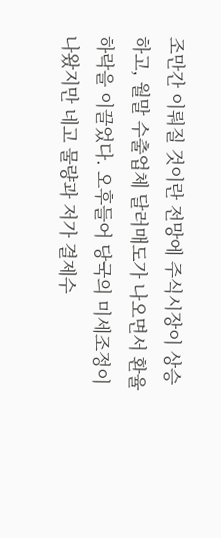조만간 이뤄질 것이란 전망에 주식시장이 상승하고, 월말 수출업체 달러매도가 나오면서 환율 하락을 이끌었다. 오후들어 당국의 미세조정이 나왔지만 네고 물량과 저가 결제수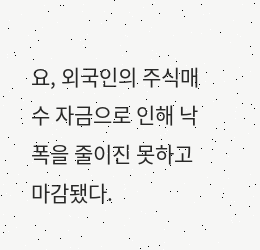요, 외국인의 주식매수 자금으로 인해 낙폭을 줄이진 못하고 마감됐다.